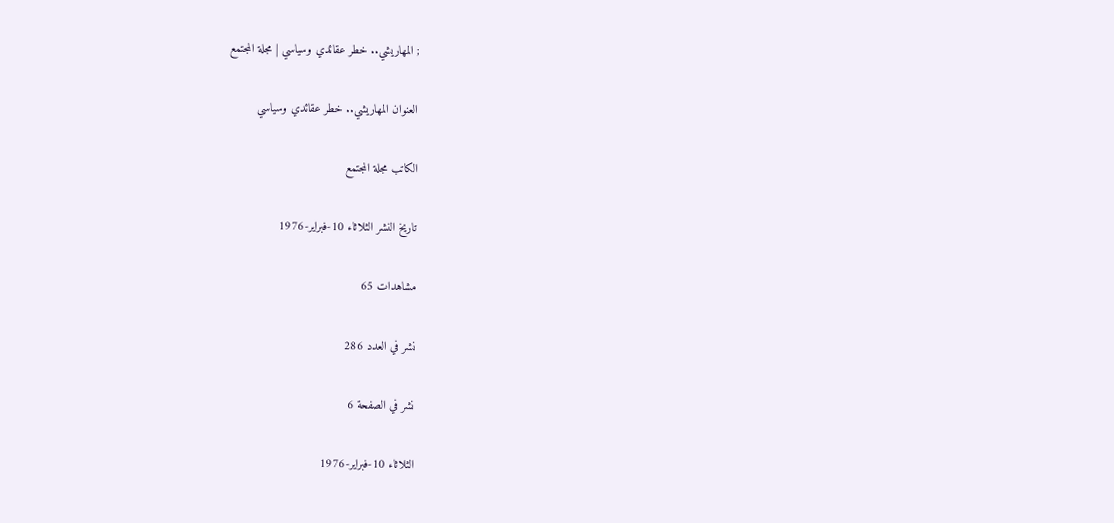; المهاريشي.. خطر عقائدي وسياسي | مجلة المجتمع

العنوان المهاريشي.. خطر عقائدي وسياسي

الكاتب مجلة المجتمع

تاريخ النشر الثلاثاء 10-فبراير-1976

مشاهدات 65

نشر في العدد 286

نشر في الصفحة 6

الثلاثاء 10-فبراير-1976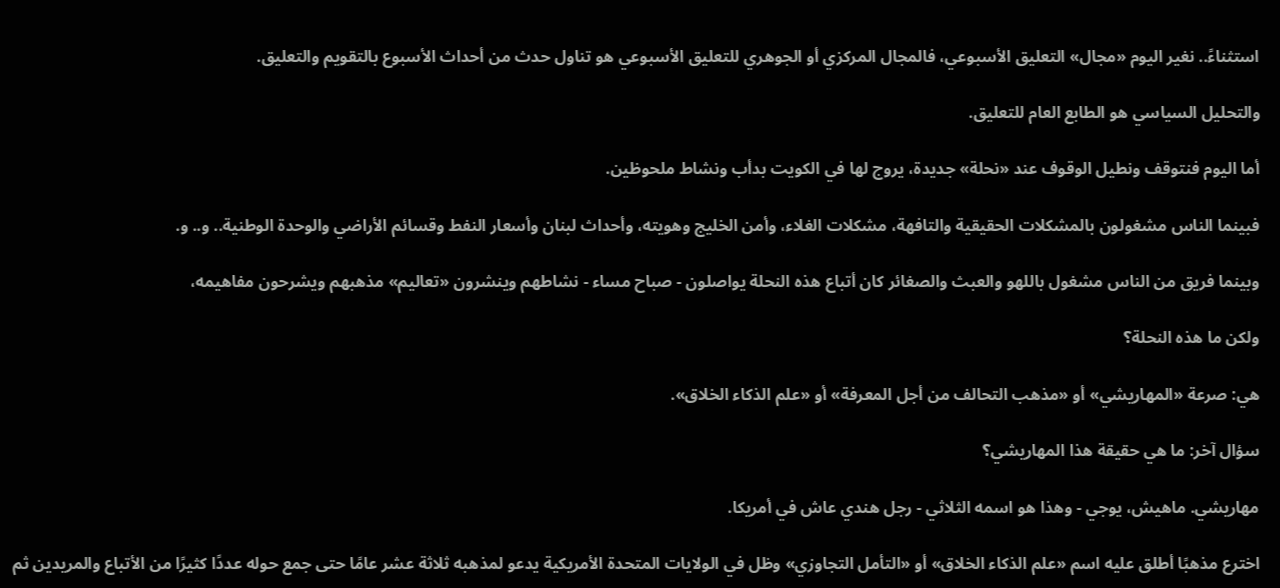استثناءً.. نغير اليوم «مجال» التعليق الأسبوعي، فالمجال المركزي أو الجوهري للتعليق الأسبوعي هو تناول حدث من أحداث الأسبوع بالتقويم والتعليق.

والتحليل السياسي هو الطابع العام للتعليق.

أما اليوم فنتوقف ونطيل الوقوف عند «نحلة» جديدة، يروج لها في الكويت بدأب ونشاط ملحوظين.

فبينما الناس مشغولون بالمشكلات الحقيقية والتافهة، مشكلات الغلاء، وأمن الخليج وهويته، وأحداث لبنان وأسعار النفط وقسائم الأراضي والوحدة الوطنية.. و.. و.

وبينما فريق من الناس مشغول باللهو والعبث والصغائر كان أتباع هذه النحلة يواصلون - صباح مساء - نشاطهم وينشرون «تعاليم» مذهبهم ويشرحون مفاهيمه،

ولكن ما هذه النحلة؟

هي: صرعة «المهاريشي» أو «مذهب التحالف من أجل المعرفة» أو «علم الذكاء الخلاق».

سؤال آخر: ما هي حقيقة هذا المهاريشي؟

مهاريشي. ماهيش، يوجي - وهذا هو اسمه الثلاثي - رجل هندي عاش في أمريكا.

اخترع مذهبًا أطلق عليه اسم «علم الذكاء الخلاق» أو «التأمل التجاوزي» وظل في الولايات المتحدة الأمريكية يدعو لمذهبه ثلاثة عشر عامًا حتى جمع حوله عددًا كثيرًا من الأتباع والمريدين ثم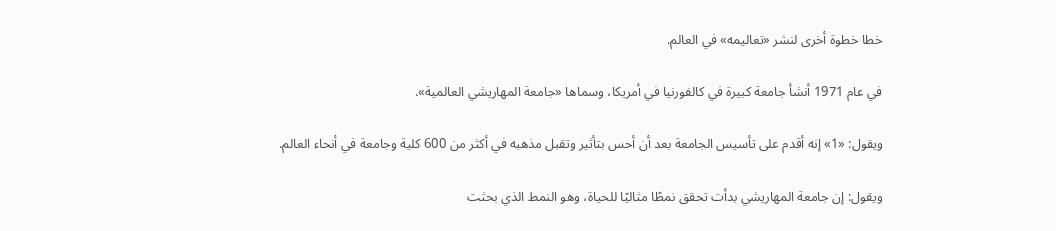خطا خطوة أخرى لنشر «تعاليمه» في العالم.

في عام 1971 أنشأ جامعة كبيرة في كالفورنيا في أمريكا، وسماها «جامعة المهاريشي العالمية».

ويقول: «1» إنه أقدم على تأسيس الجامعة بعد أن أحس بتأثير وتقبل مذهبه في أكثر من 600 كلية وجامعة في أنحاء العالم.

ويقول: إن جامعة المهاريشي بدأت تحقق نمطًا مثاليًا للحياة، وهو النمط الذي بحثت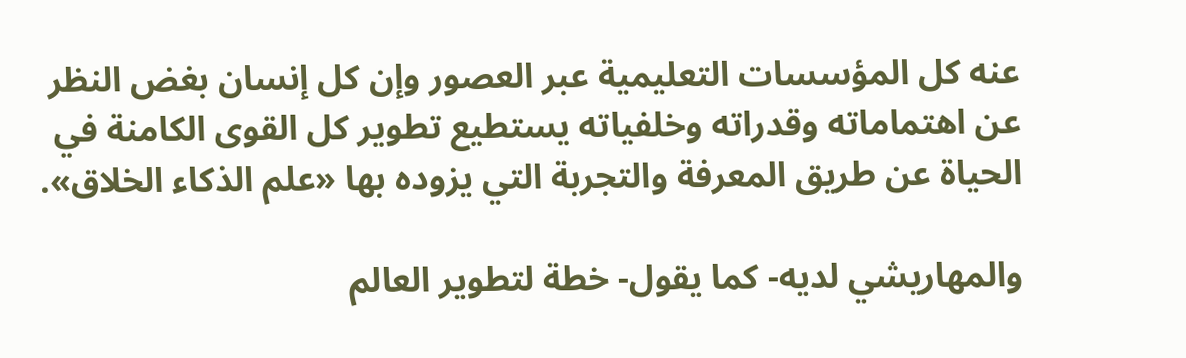عنه كل المؤسسات التعليمية عبر العصور وإن كل إنسان بغض النظر عن اهتماماته وقدراته وخلفياته يستطيع تطوير كل القوى الكامنة في الحياة عن طريق المعرفة والتجربة التي يزوده بها «علم الذكاء الخلاق».

والمهاريشي لديه- كما يقول- خطة لتطوير العالم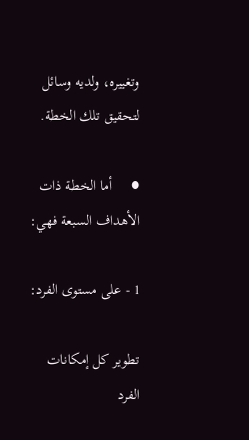وتغييره، ولديه وسائل لتحقيق تلك الخطة.

●     أما الخطة ذات الأهداف السبعة فهي:

1 - على مستوى الفرد:

تطوير كل إمكانات الفرد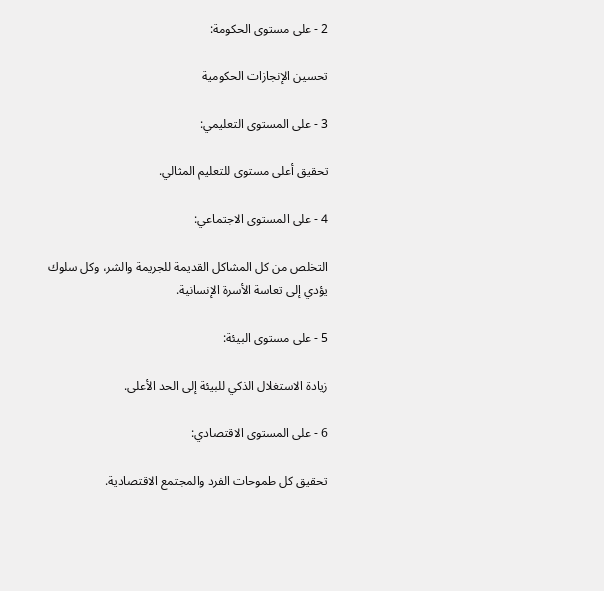2 - على مستوى الحكومة:

تحسين الإنجازات الحكومية

3 - على المستوى التعليمي:

تحقيق أعلى مستوى للتعليم المثالي.

4 - على المستوى الاجتماعي:

التخلص من كل المشاكل القديمة للجريمة والشر، وكل سلوك يؤدي إلى تعاسة الأسرة الإنسانية.

5 - على مستوى البيئة:

زيادة الاستغلال الذكي للبيئة إلى الحد الأعلى.

6 - على المستوى الاقتصادي:

تحقيق كل طموحات الفرد والمجتمع الاقتصادية.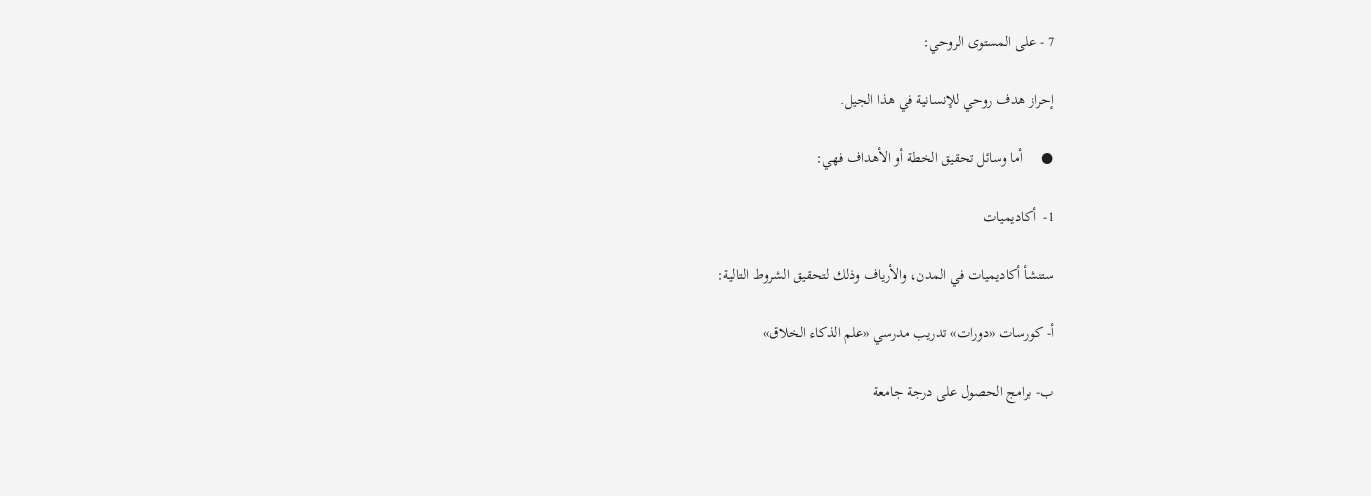7 - على المستوى الروحي:

إحراز هدف روحي للإنسانية في هذا الجيل.

●     أما وسائل تحقيق الخطة أو الأهداف فهي:

1-  أكاديميات

ستنشأ أكاديميات في المدن، والأرياف وذلك لتحقيق الشروط التالية:

أ- كورسات «دورات» تدريب مدرسي «علم الذكاء الخلاق»

ب- برامج الحصول على درجة جامعة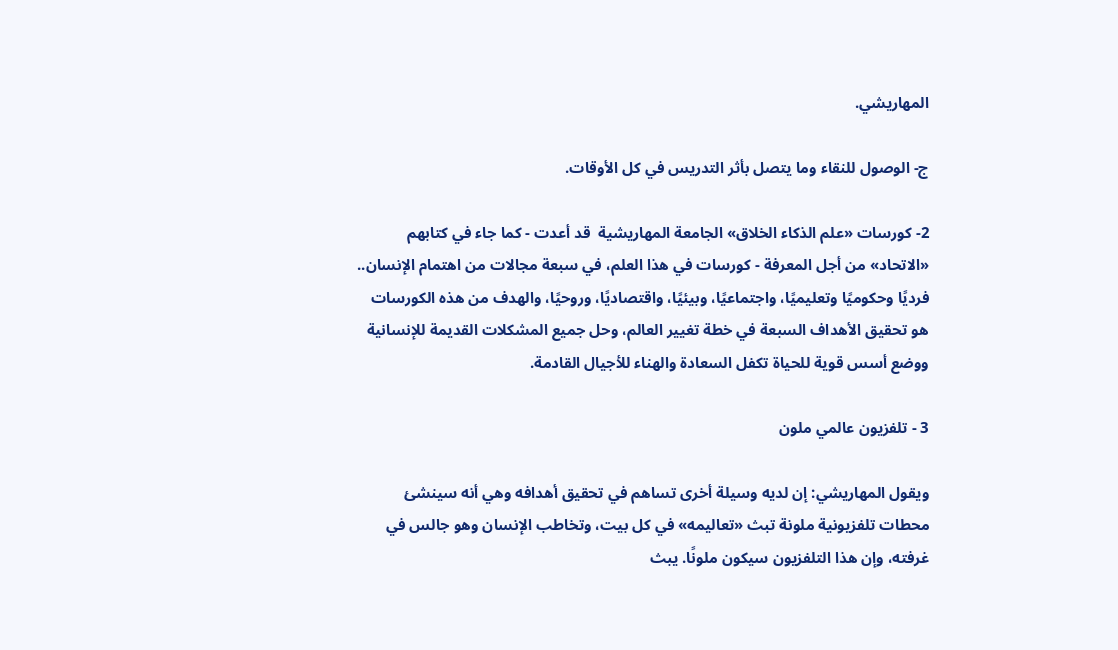المهاريشي.

ج- الوصول للنقاء وما يتصل بأثر التدريس في كل الأوقات.

2- كورسات «علم الذكاء الخلاق» الجامعة المهاريشية  قد أعدت - كما جاء في كتابهم «الاتحاد» من أجل المعرفة - كورسات في هذا العلم، في سبعة مجالات من اهتمام الإنسان.. فرديًا وحكوميًا وتعليميًا، واجتماعيًا، وبيئيًا، واقتصاديًا، وروحيًا، والهدف من هذه الكورسات هو تحقيق الأهداف السبعة في خطة تغيير العالم، وحل جميع المشكلات القديمة للإنسانية ووضع أسس قوية للحياة تكفل السعادة والهناء للأجيال القادمة.

3 - تلفزيون عالمي ملون

ويقول المهاريشي: إن لديه وسيلة أخرى تساهم في تحقيق أهدافه وهي أنه سينشئ محطات تلفزيونية ملونة تبث «تعاليمه» في كل بيت، وتخاطب الإنسان وهو جالس في غرفته، وإن هذا التلفزيون سيكون ملونًا. يبث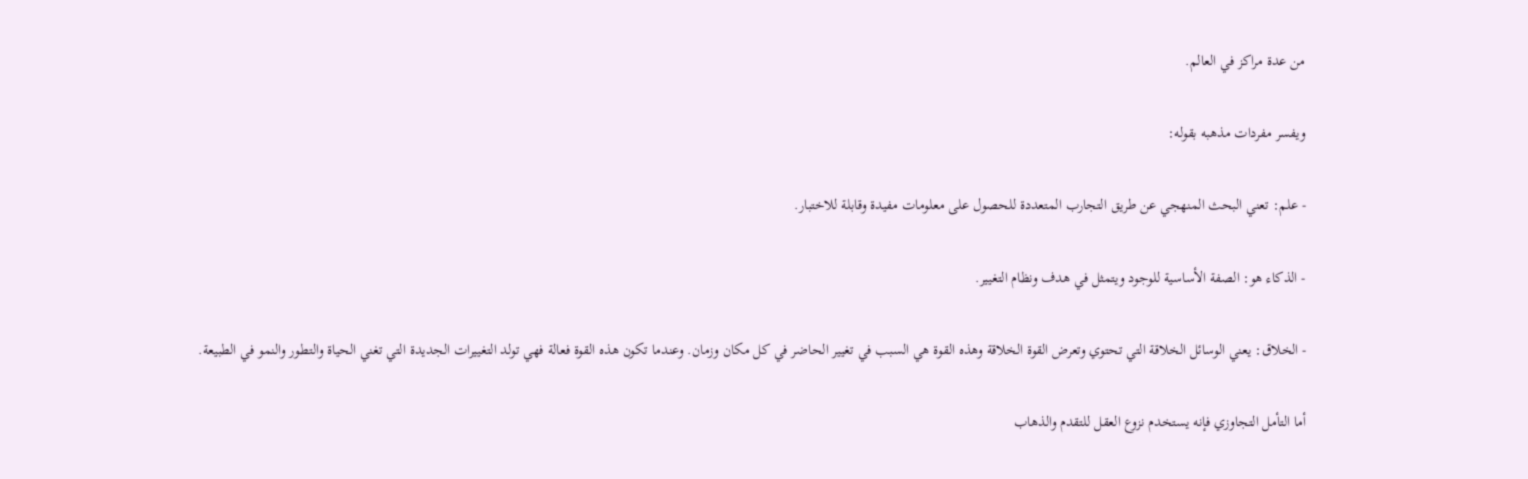من عدة مراكز في العالم.

ويفسر مفردات مذهبه بقوله:

- علم: تعني البحث المنهجي عن طريق التجارب المتعددة للحصول على معلومات مفيدة وقابلة للاختبار.

- الذكاء هو: الصفة الأساسية للوجود ويتمثل في هدف ونظام التغيير.

- الخلاق: يعني الوسائل الخلاقة التي تحتوي وتعرض القوة الخلاقة وهذه القوة هي السبب في تغيير الحاضر في كل مكان وزمان. وعندما تكون هذه القوة فعالة فهي تولد التغييرات الجديدة التي تغني الحياة والتطور والنمو في الطبيعة.

أما التأمل التجاوزي فإنه يستخدم نزوع العقل للتقدم والذهاب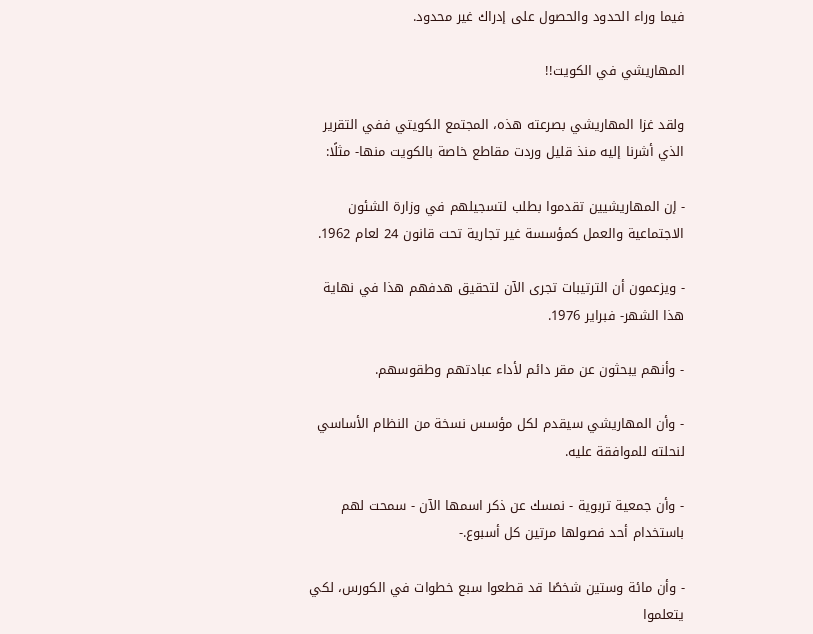فيما وراء الحدود والحصول على إدراك غير محدود.

المهاريشي في الكويت!!

ولقد غزا المهاريشي بصرعته هذه، المجتمع الكويتي ففي التقرير الذي أشرنا إليه منذ قليل وردت مقاطع خاصة بالكويت منها- مثلًا:

- إن المهاريشيين تقدموا بطلب لتسجيلهم في وزارة الشئون الاجتماعية والعمل كمؤسسة غير تجارية تحت قانون 24 لعام 1962.

- ويزعمون أن الترتيبات تجرى الآن لتحقيق هدفهم هذا في نهاية هذا الشهر- فبراير 1976.

- وأنهم يبحثون عن مقر دائم لأداء عبادتهم وطقوسهم.

- وأن المهاريشي سيقدم لكل مؤسس نسخة من النظام الأساسي لنحلته للموافقة عليه.

- وأن جمعية تربوية - نمسك عن ذكر اسمها الآن - سمحت لهم باستخدام أحد فصولها مرتين كل أسبوع.-

- وأن مائة وستين شخصًا قد قطعوا سبع خطوات في الكورس، لكي يتعلموا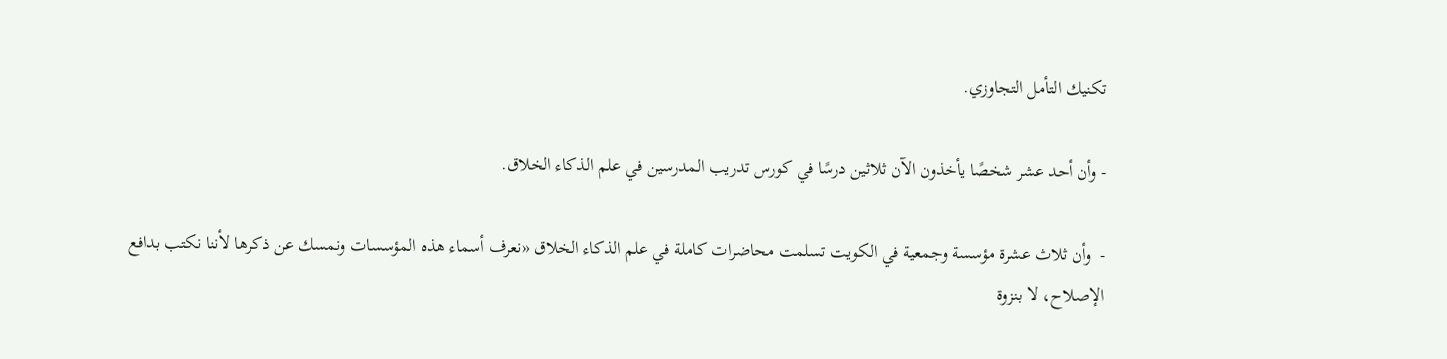تكنيك التأمل التجاوزي.

- وأن أحد عشر شخصًا يأخذون الآن ثلاثين درسًا في كورس تدريب المدرسين في علم الذكاء الخلاق.

-  وأن ثلاث عشرة مؤسسة وجمعية في الكويت تسلمت محاضرات كاملة في علم الذكاء الخلاق «نعرف أسماء هذه المؤسسات ونمسك عن ذكرها لأننا نكتب بدافع الإصلاح، لا بنزوة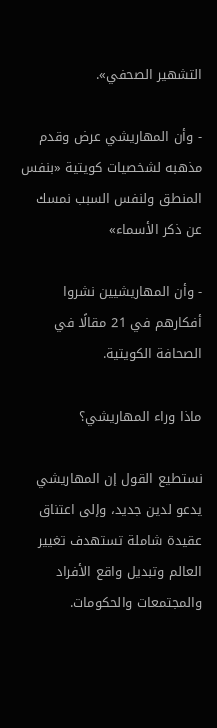التشهير الصحفي».

- وأن المهاريشي عرض وقدم مذهبه لشخصيات كويتية «بنفس المنطق ولنفس السبب نمسك عن ذكر الأسماء»

- وأن المهاريشيين نشروا أفكارهم في 21 مقالًا في الصحافة الكويتية.

ماذا وراء المهاريشي؟

نستطيع القول إن المهاريشي يدعو لدين جديد، وإلى اعتناق عقيدة شاملة تستهدف تغيير العالم وتبديل واقع الأفراد والمجتمعات والحكومات.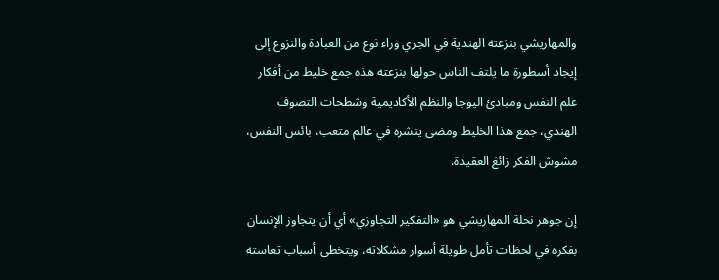والمهاريشي بنزعته الهندية في الجري وراء نوع من العبادة والنزوع إلى إيجاد أسطورة ما يلتف الناس حولها بنزعته هذه جمع خليط من أفكار علم النفس ومبادئ اليوجا والنظم الأكاديمية وشطحات التصوف الهندي، جمع هذا الخليط ومضى ينشره في عالم متعب، بائس النفس، مشوش الفكر زائغ العقيدة.

إن جوهر نحلة المهاريشي هو «التفكير التجاوزي» أي أن يتجاوز الإنسان بفكره في لحظات تأمل طويلة أسوار مشكلاته، ويتخطى أسباب تعاسته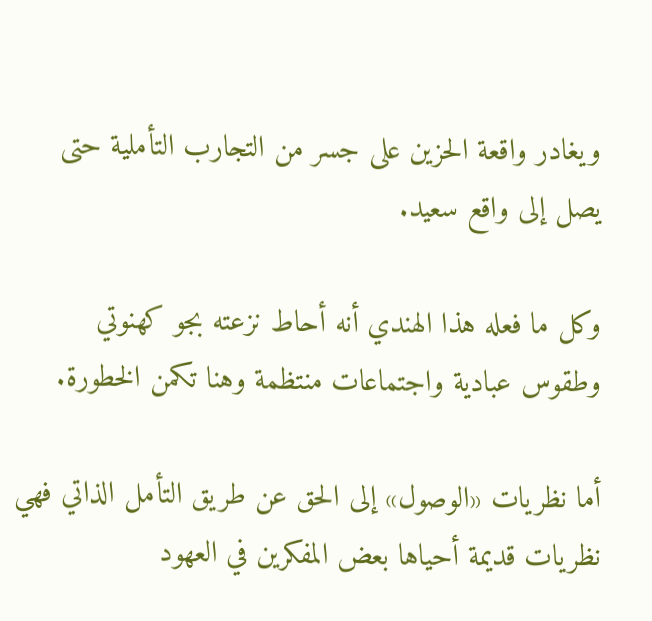ويغادر واقعة الحزين على جسر من التجارب التأملية حتى يصل إلى واقع سعيد.

وكل ما فعله هذا الهندي أنه أحاط نزعته بجو كهنوتي وطقوس عبادية واجتماعات منتظمة وهنا تكمن الخطورة.

أما نظريات «الوصول» إلى الحق عن طريق التأمل الذاتي فهي نظريات قديمة أحياها بعض المفكرين في العهود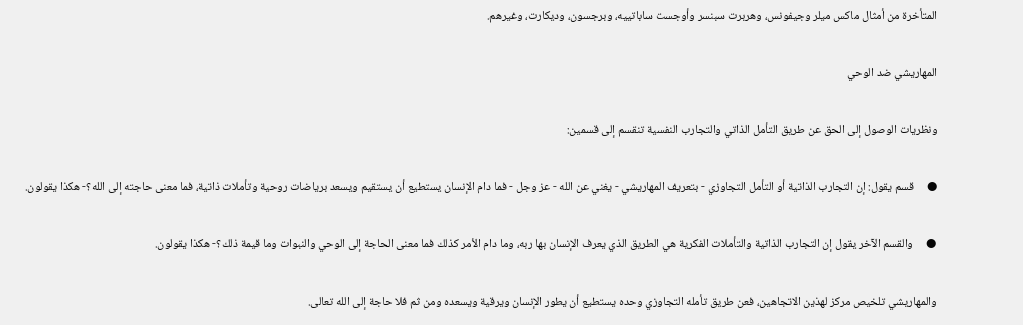المتأخرة من أمثال ماکس میلر وجيفونس، وهربرت سبنسر وأوجست ساباتییه، وبرجسون، ودیكارت، وغيرهم.

المهاريشي ضد الوحي

ونظريات الوصول إلى الحق عن طريق التأمل الذاتي والتجارب النفسية تنقسم إلى قسمين:

●     قسم يقول: إن التجارب الذاتية أو التأمل التجاوزي - بتعريف المهاريشي - يغني عن الله - عز وجل - فما دام الإنسان يستطيع أن يستقيم ويسعد برياضات روحية وتأملات ذاتية، فما معنى حاجته إلى الله؟- هكذا يقولون.

●     والقسم الآخر يقول إن التجارب الذاتية والتأملات الفكرية هي الطريق الذي يعرف الإنسان بها ربه، وما دام الأمر كذلك فما معنى الحاجة إلى الوحي والنبوات وما قيمة ذلك؟- هكذا يقولون.

والمهاريشي تلخيص مركز لهذين الاتجاهين، فعن طريق تأمله التجاوزي وحده يستطيع أن يطور الإنسان ويرقية ويسعده ومن ثم فلا حاجة إلى الله تعالى.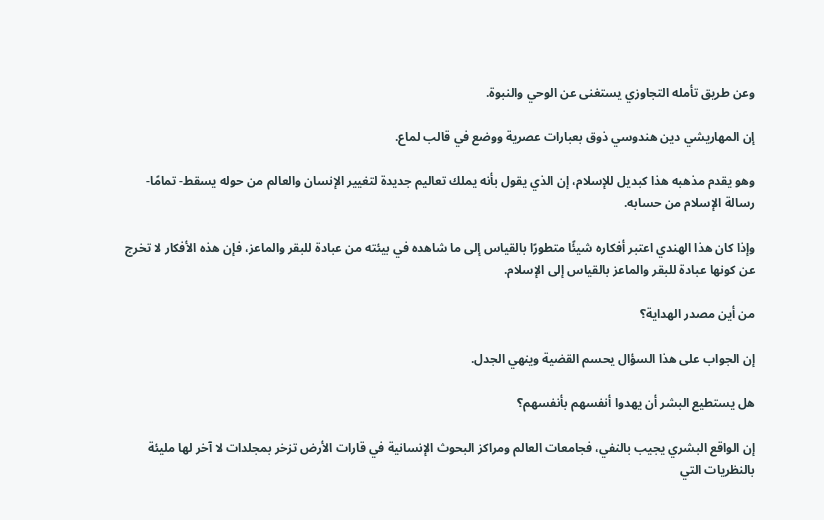وعن طريق تأمله التجاوزي يستغنى عن الوحي والنبوة.

إن المهاريشي دين هندوسي ذوق بعبارات عصرية ووضع في قالب لماع.

وهو يقدم مذهبه هذا كبديل للإسلام، إن الذي يقول بأنه يملك تعاليم جديدة لتغيير الإنسان والعالم من حوله يسقط- تمامًا- رسالة الإسلام من حسابه.

وإذا كان هذا الهندي اعتبر أفكاره شيئًا متطورًا بالقياس إلى ما شاهده في بيئته من عبادة للبقر والماعز، فإن هذه الأفكار لا تخرج عن كونها عبادة للبقر والماعز بالقياس إلى الإسلام.

من أين مصدر الهداية؟

إن الجواب على هذا السؤال يحسم القضية وينهي الجدل.

هل يستطيع البشر أن يهدوا أنفسهم بأنفسهم؟

إن الواقع البشري يجيب بالنفي، فجامعات العالم ومراكز البحوث الإنسانية في قارات الأرض تزخر بمجلدات لا آخر لها مليئة بالنظريات التي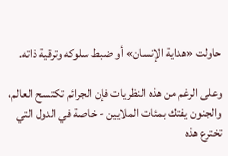حاولت «هداية الإنسان» أو ضبط سلوكه وترقية ذاته.

وعلى الرغم من هذه النظريات فإن الجرائم تكتسح العالم، والجنون يفتك بمئات الملايين - خاصة في الدول التي تخترع هذه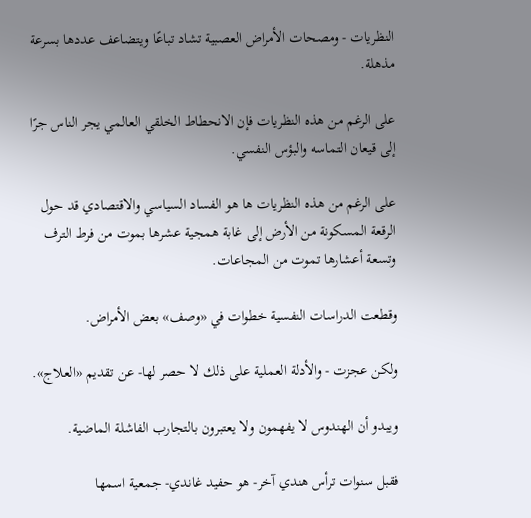النظريات - ومصحات الأمراض العصبية تشاد تباعًا ويتضاعف عددها بسرعة مذهلة.

على الرغم من هذه النظريات فإن الانحطاط الخلقي العالمي يجر الناس جرًا إلى قيعان التماسه والبؤس النفسي.

على الرغم من هذه النظريات ها هو الفساد السياسي والاقتصادي قد حول الرقعة المسكونة من الأرض إلى غابة همجية عشرها بموت من فرط الترف وتسعة أعشارها تموت من المجاعات.

وقطعت الدراسات النفسية خطوات في «وصف» بعض الأمراض.

ولكن عجزت - والأدلة العملية على ذلك لا حصر لها- عن تقديم «العلاج».

ويبدو أن الهندوس لا يفهمون ولا يعتبرون بالتجارب الفاشلة الماضية.

فقبل سنوات ترأس هندي آخر- هو حفيد غاندي- جمعية اسمها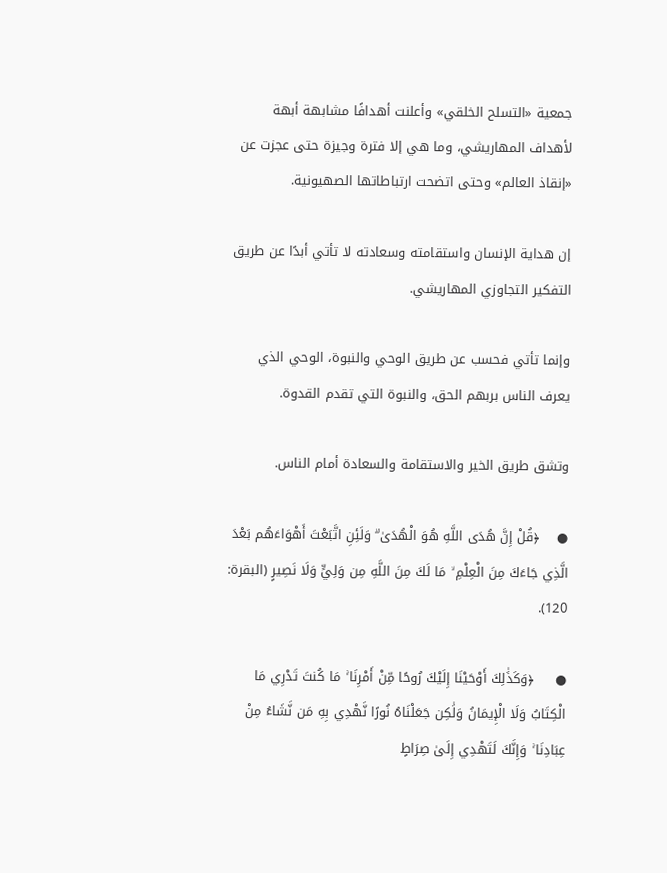جمعية «التسلح الخلقي» وأعلنت أهدافًا مشابهة أبهة لأهداف المهاريشي، وما هي إلا فترة وجيزة حتى عجزت عن «إنقاذ العالم» وحتى اتضحت ارتباطاتها الصهيونية.

إن هداية الإنسان واستقامته وسعادته لا تأتي أبدًا عن طريق التفكير التجاوزي المهاريشي.

وإنما تأتي فحسب عن طريق الوحي والنبوة، الوحي الذي يعرف الناس بربهم الحق، والنبوة التي تقدم القدوة.

وتشق طريق الخير والاستقامة والسعادة أمام الناس.

●    ﴿قُلْ إِنَّ هُدَى اللَّهِ هُوَ الْهُدَىٰ ۗ وَلَئِنِ اتَّبَعْتَ أَهْوَاءَهُم بَعْدَ الَّذِي جَاءَكَ مِنَ الْعِلْمِ ۙ مَا لَكَ مِنَ اللَّهِ مِن وَلِيٍّ وَلَا نَصِيرٍ (البقرة: 120).

●     ﴿وَكَذَٰلِكَ أَوْحَيْنَا إِلَيْكَ رُوحًا مِّنْ أَمْرِنَا ۚ مَا كُنتَ تَدْرِي مَا الْكِتَابُ وَلَا الْإِيمَانُ وَلَٰكِن جَعَلْنَاهُ نُورًا نَّهْدِي بِهِ مَن نَّشَاءُ مِنْ عِبَادِنَا ۚ وَإِنَّكَ لَتَهْدِي إِلَىٰ صِرَاطٍ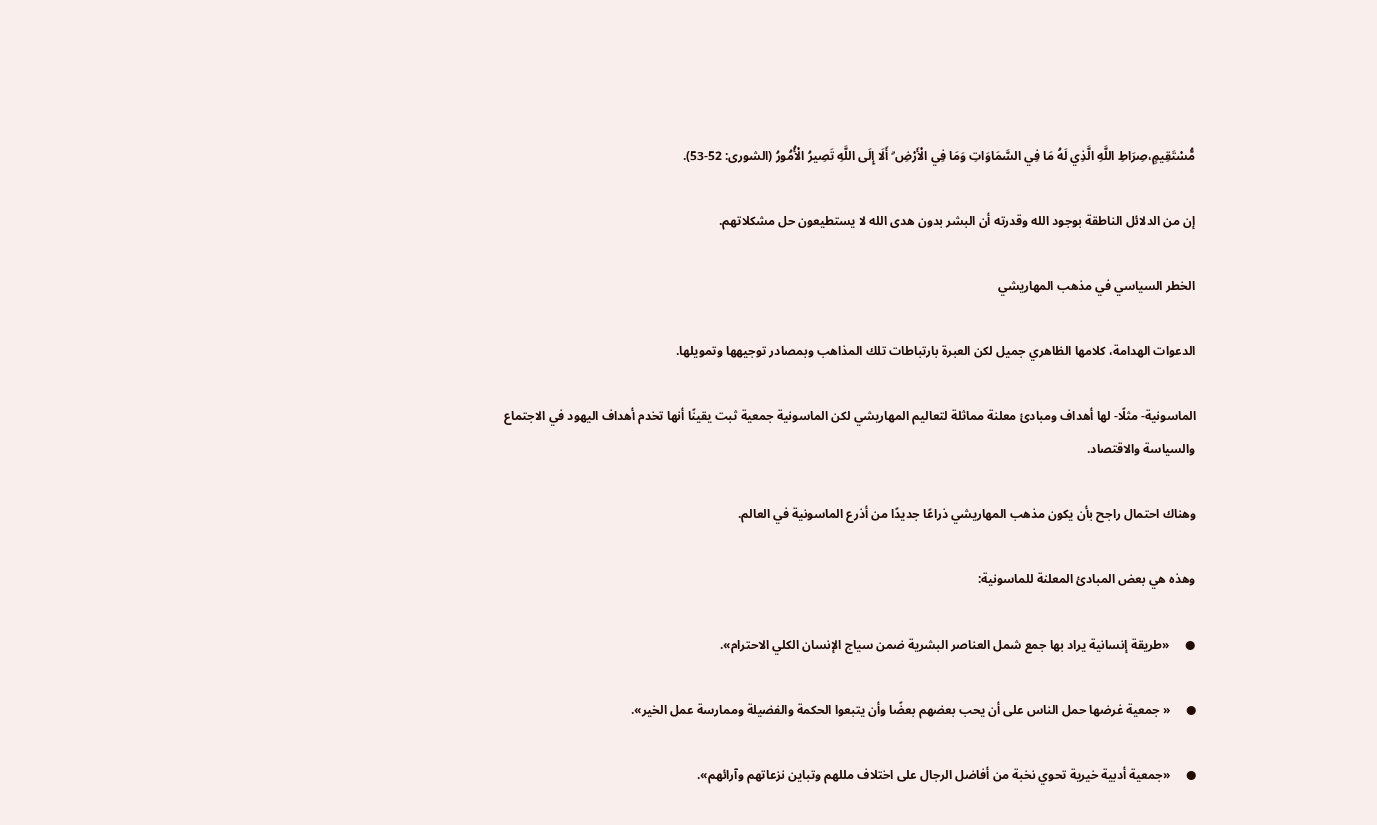مُّسْتَقِيمٍ،صِرَاطِ اللَّهِ الَّذِي لَهُ مَا فِي السَّمَاوَاتِ وَمَا فِي الْأَرْضِ ۗ أَلَا إِلَى اللَّهِ تَصِيرُ الْأُمُورُ (الشورى: 52-53).

إن من الدلائل الناطقة بوجود الله وقدرته أن البشر بدون هدى الله لا يستطيعون حل مشكلاتهم.

الخطر السياسي في مذهب المهاريشي

الدعوات الهدامة، كلامها الظاهري جميل لكن العبرة بارتباطات تلك المذاهب وبمصادر توجيهها وتمويلها.

الماسونية- مثلًا- لها أهداف ومبادئ معلنة مماثلة لتعاليم المهاريشي لكن الماسونية جمعية ثبت يقينًا أنها تخدم أهداف اليهود في الاجتماع والسياسة والاقتصاد.

وهناك احتمال راجح بأن يكون مذهب المهاريشي ذراعًا جديدًا من أذرع الماسونية في العالم.

وهذه هي بعض المبادئ المعلنة للماسونية:

●     «طريقة إنسانية يراد بها جمع شمل العناصر البشرية ضمن سياج الإنسان الكلي الاحترام».

●     « جمعية غرضها حمل الناس على أن يحب بعضهم بعضًا وأن يتبعوا الحكمة والفضيلة وممارسة عمل الخير».

●     «جمعية أدبية خيرية تحوي نخبة من أفاضل الرجال على اختلاف مللهم وتباين نزعاتهم وآرائهم».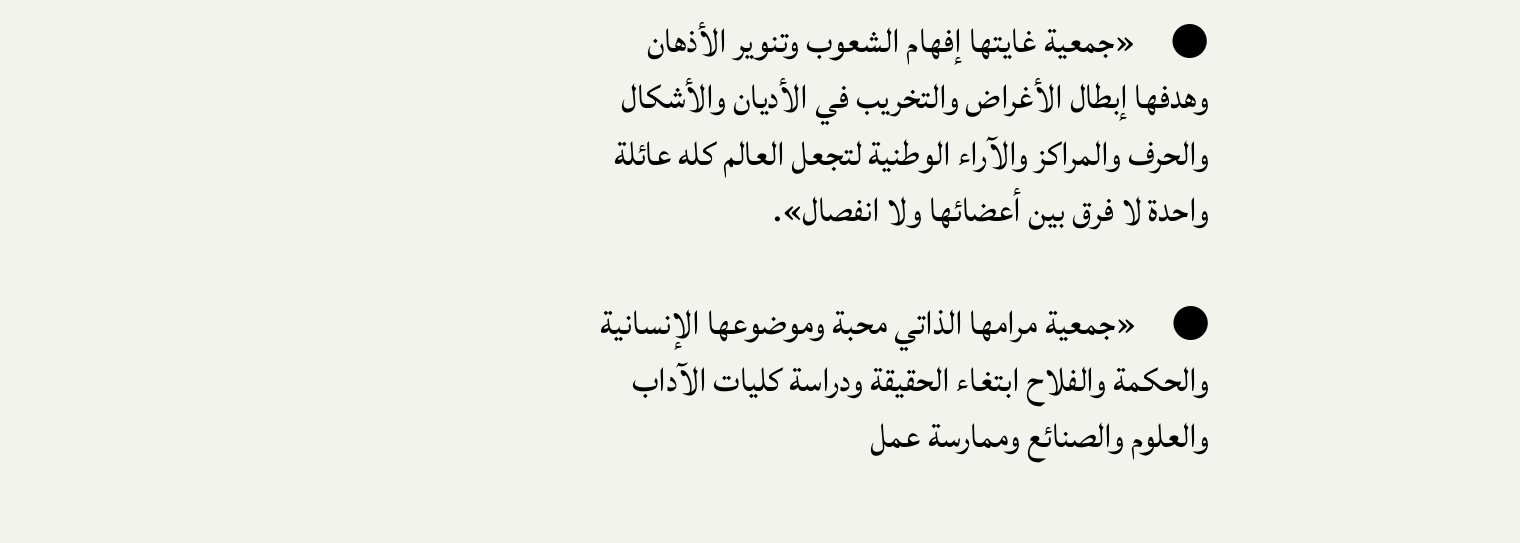●     «جمعية غايتها إفهام الشعوب وتنوير الأذهان وهدفها إبطال الأغراض والتخريب في الأديان والأشكال والحرف والمراكز والآراء الوطنية لتجعل العالم كله عائلة واحدة لا فرق بين أعضائها ولا انفصال».

●     «جمعية مرامها الذاتي محبة وموضوعها الإنسانية والحكمة والفلاح ابتغاء الحقيقة ودراسة كليات الآداب والعلوم والصنائع وممارسة عمل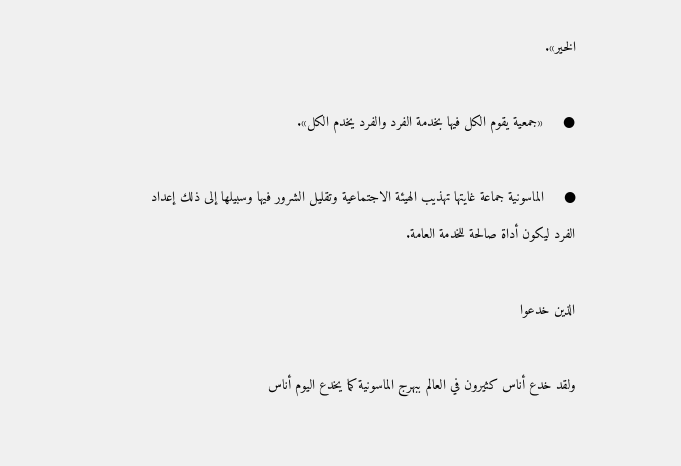الخير».

●     «جمعية يقوم الكل فيها بخدمة الفرد والفرد يخدم الكل».

●     الماسونية جماعة غايتها تهذيب الهيئة الاجتماعية وتقليل الشرور فيها وسبيلها إلى ذلك إعداد الفرد ليكون أداة صالحة للخدمة العامة.

الذين خدعوا

ولقد خدع أناس كثيرون في العالم ببهرج الماسونية كما يخدع اليوم أناس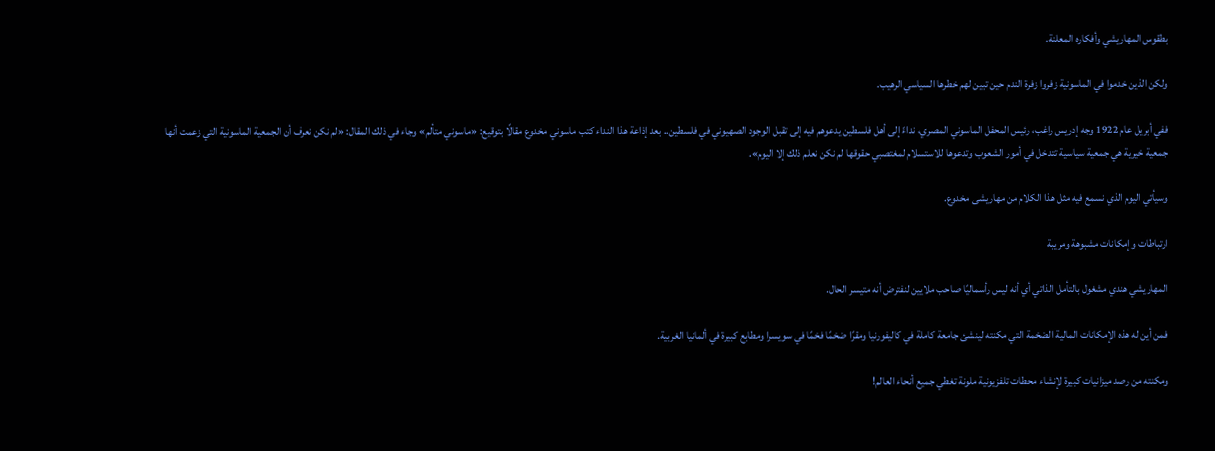بطقوس المهاريشي وأفكاره المعلنة.

ولكن الذين خدموا في الماسونية زفروا زفرة الندم حين تبين لهم خطرها السياسي الرهيب.

ففي أبريل عام 1922 وجه إدريس راغب، رئيس المحفل الماسوني المصري، نداءً إلى أهل فلسطين يدعوهم فيه إلى تقبل الوجود الصهيوني في فلسطين.. بعد إذاعة هذا النداء كتب ماسوني مخدوع مقالًا بتوقيع: «ماسوني متألم» وجاء في ذلك المقال: «لم نكن نعرف أن الجمعية الماسونية التي زعمت أنها جمعية خيرية هي جمعية سياسية تتدخل في أمور الشعوب وتدعوها للاستسلام لمغتصبي حقوقها لم نكن نعلم ذلك إلا اليوم».

وسيأتي اليوم الذي نسمع فيه مثل هذا الكلام من مهاریشی مخدوع.

ارتباطات وإمكانات مشبوهة ومريبة

المهاريشي هندي مشغول بالتأمل الذاتي أي أنه ليس رأسماليًا صاحب ملايين لنفترض أنه متيسر الحال.

فمن أين له هذه الإمكانات المالية الضخمة التي مكنته لينشئ جامعة كاملة في كاليفورنيا ومقرًا ضخمًا فخمًا في سويسرا ومطابع كبيرة في ألمانيا الغربية.

ومكنته من رصد ميزانيات كبيرة لإنشاء محطات تلفزيونية ملونة تغطي جميع أنحاء العالم!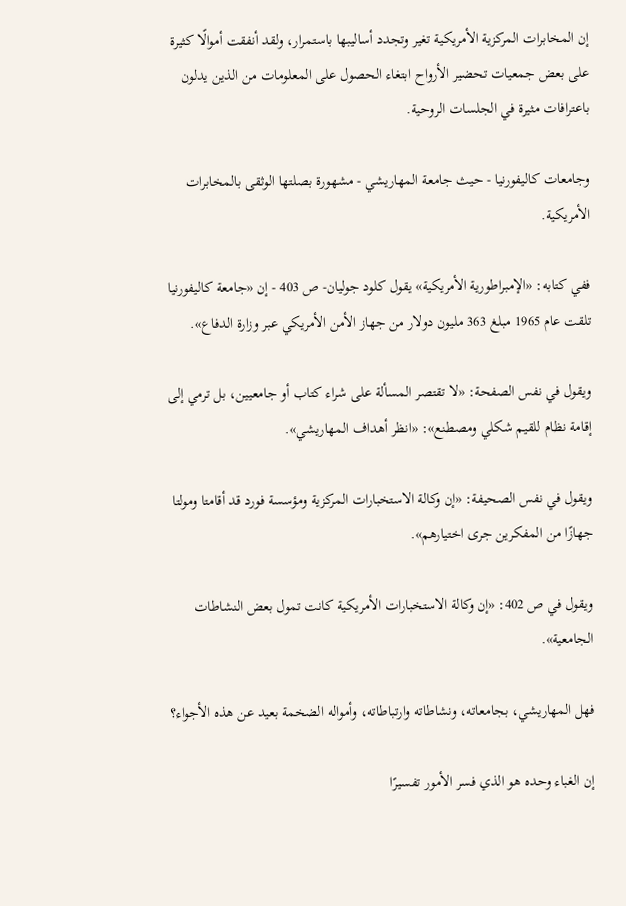إن المخابرات المركزية الأمريكية تغير وتجدد أساليبها باستمرار، ولقد أنفقت أموالًا كثيرة على بعض جمعيات تحضير الأرواح ابتغاء الحصول على المعلومات من الذين يدلون باعترافات مثيرة في الجلسات الروحية.

وجامعات كاليفورنيا - حيث جامعة المهاريشي - مشهورة بصلتها الوثقى بالمخابرات الأمريكية.

ففي كتابه: «الإمبراطورية الأمريكية» يقول كلود جوليان- ص 403 - إن «جامعة كاليفورنيا تلقت عام 1965 مبلغ 363 مليون دولار من جهاز الأمن الأمريكي عبر وزارة الدفاع».

ويقول في نفس الصفحة: «لا تقتصر المسألة على شراء كتاب أو جامعيين، بل ترمي إلى إقامة نظام للقيم شكلي ومصطنع»: «انظر أهداف المهاريشي».

ويقول في نفس الصحيفة: «إن وكالة الاستخبارات المركزية ومؤسسة فورد قد أقامتا ومولتا جهازًا من المفكرين جرى اختيارهم».

ويقول في ص 402: «إن وكالة الاستخبارات الأمريكية كانت تمول بعض النشاطات الجامعية».

فهل المهاريشي، بجامعاته، ونشاطاته وارتباطاته، وأمواله الضخمة بعيد عن هذه الأجواء؟

إن الغباء وحده هو الذي فسر الأمور تفسيرًا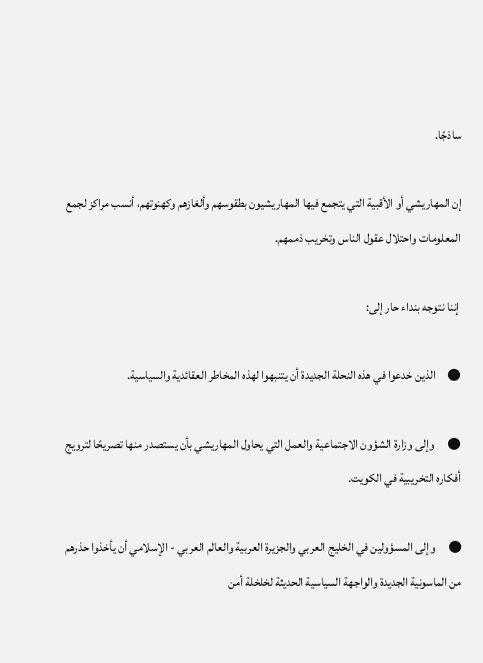ساذجًا.

إن المهاريشي أو الأقبية التي يتجمع فيها المهاريشيون بطقوسهم وألغازهم وكهنوتهم، أنسب مراكز لجمع المعلومات واحتلال عقول الناس وتخريب ذممهم.

 إننا نتوجه بنداء حار إلى:

●     الذين خدعوا في هذه النحلة الجديدة أن يتنبهوا لهذه المخاطر العقائدية والسياسية.

●     وإلى وزارة الشؤون الاجتماعية والعمل التي يحاول المهاريشي بأن يستصدر منها تصريحًا لترويج أفكاره التخريبية في الكويت.

●     وإلى المسؤولين في الخليج العربي والجزيرة العربية والعالم العربي - الإسلامي أن يأخذوا حذرهم من الماسونية الجديدة والواجهة السياسية الحديثة لخلخلة أمن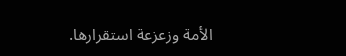الأمة وزعزعة استقرارها.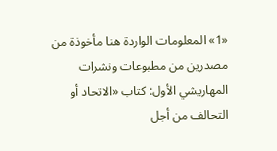«1» المعلومات الواردة هنا مأخوذة من مصدرين من مطبوعات ونشرات المهاريشي الأول: كتاب «الاتحاد أو التحالف من أجل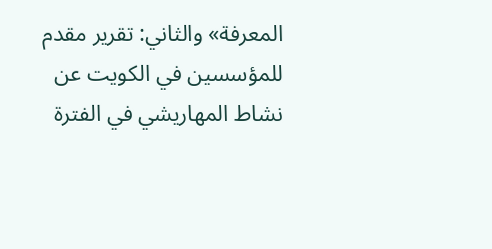المعرفة» والثاني: تقرير مقدم للمؤسسين في الكويت عن نشاط المهاريشي في الفترة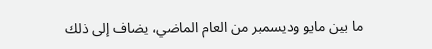ما بين مايو وديسمبر من العام الماضي، يضاف إلى ذلك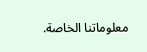معلوماتنا الخاصة.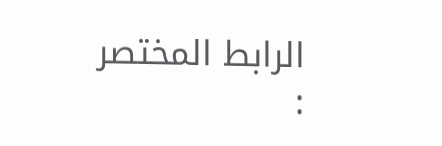الرابط المختصر :